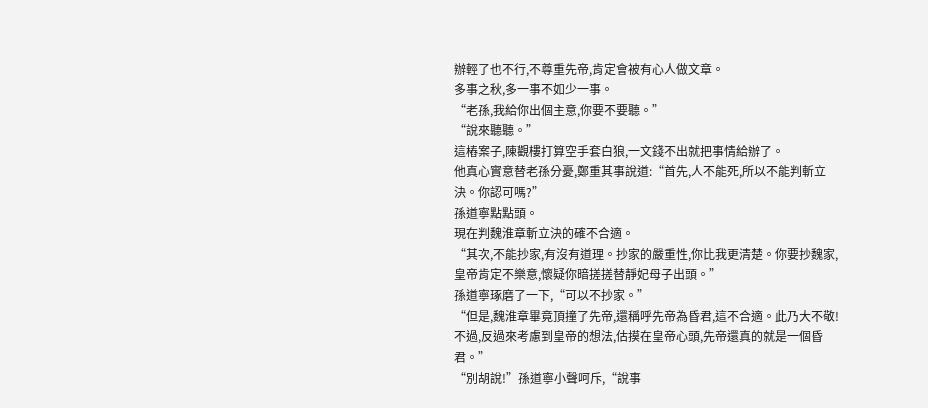辦輕了也不行,不尊重先帝,肯定會被有心人做文章。
多事之秋,多一事不如少一事。
“老孫,我給你出個主意,你要不要聽。”
“說來聽聽。”
這樁案子,陳觀樓打算空手套白狼,一文錢不出就把事情給辦了。
他真心實意替老孫分憂,鄭重其事說道:“首先,人不能死,所以不能判斬立決。你認可嗎?”
孫道寧點點頭。
現在判魏淮章斬立決的確不合適。
“其次,不能抄家,有沒有道理。抄家的嚴重性,你比我更清楚。你要抄魏家,皇帝肯定不樂意,懷疑你暗搓搓替靜妃母子出頭。”
孫道寧琢磨了一下,“可以不抄家。”
“但是,魏淮章畢竟頂撞了先帝,還稱呼先帝為昏君,這不合適。此乃大不敬!不過,反過來考慮到皇帝的想法,估摸在皇帝心頭,先帝還真的就是一個昏君。”
“別胡說!”孫道寧小聲呵斥,“說事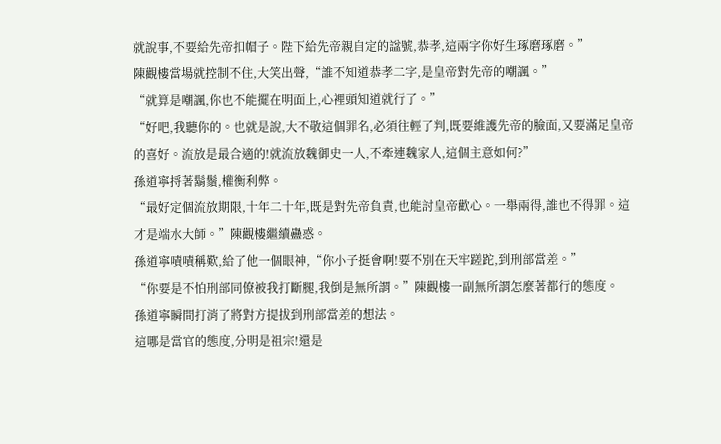就說事,不要給先帝扣帽子。陛下給先帝親自定的諡號,恭孝,這兩字你好生琢磨琢磨。”
陳觀樓當場就控制不住,大笑出聲,“誰不知道恭孝二字,是皇帝對先帝的嘲諷。”
“就算是嘲諷,你也不能擺在明面上,心裡頭知道就行了。”
“好吧,我聽你的。也就是說,大不敬這個罪名,必須往輕了判,既要維護先帝的臉面,又要滿足皇帝的喜好。流放是最合適的!就流放魏御史一人,不牽連魏家人,這個主意如何?”
孫道寧捋著鬍鬚,權衡利弊。
“最好定個流放期限,十年二十年,既是對先帝負責,也能討皇帝歡心。一舉兩得,誰也不得罪。這才是端水大師。”陳觀樓繼續蠱惑。
孫道寧嘖嘖稱歎,給了他一個眼神,“你小子挺會啊!要不別在天牢蹉跎,到刑部當差。”
“你要是不怕刑部同僚被我打斷腿,我倒是無所謂。”陳觀樓一副無所謂怎麼著都行的態度。
孫道寧瞬間打消了將對方提拔到刑部當差的想法。
這哪是當官的態度,分明是祖宗!還是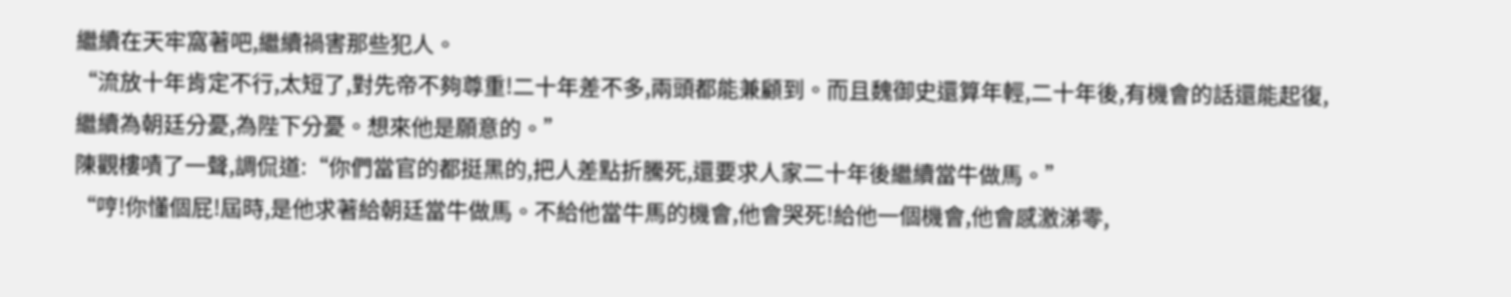繼續在天牢窩著吧,繼續禍害那些犯人。
“流放十年肯定不行,太短了,對先帝不夠尊重!二十年差不多,兩頭都能兼顧到。而且魏御史還算年輕,二十年後,有機會的話還能起復,繼續為朝廷分憂,為陛下分憂。想來他是願意的。”
陳觀樓嘖了一聲,調侃道:“你們當官的都挺黑的,把人差點折騰死,還要求人家二十年後繼續當牛做馬。”
“哼!你懂個屁!屆時,是他求著給朝廷當牛做馬。不給他當牛馬的機會,他會哭死!給他一個機會,他會感激涕零,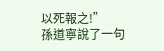以死報之!”
孫道寧說了一句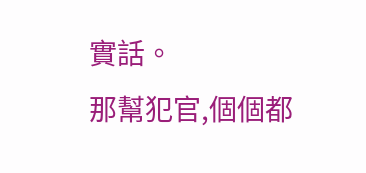實話。
那幫犯官,個個都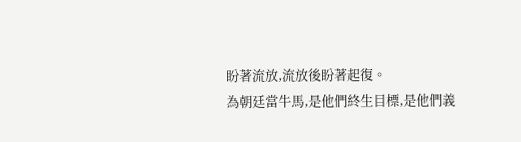盼著流放,流放後盼著起復。
為朝廷當牛馬,是他們終生目標,是他們義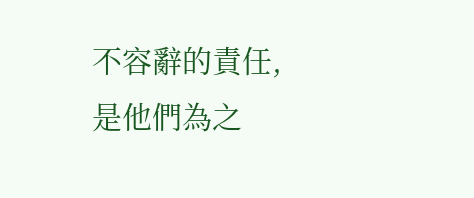不容辭的責任,是他們為之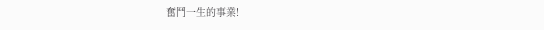奮鬥一生的事業!